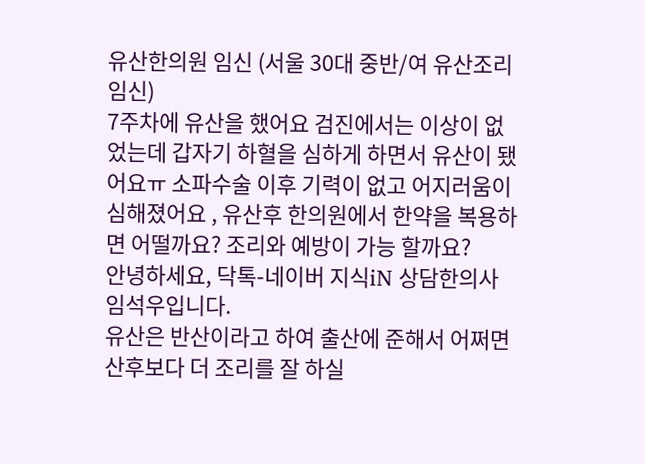유산한의원 임신 (서울 30대 중반/여 유산조리임신)
7주차에 유산을 했어요 검진에서는 이상이 없었는데 갑자기 하혈을 심하게 하면서 유산이 됐어요ㅠ 소파수술 이후 기력이 없고 어지러움이 심해졌어요 , 유산후 한의원에서 한약을 복용하면 어떨까요? 조리와 예방이 가능 할까요?
안녕하세요, 닥톡-네이버 지식iN 상담한의사 임석우입니다.
유산은 반산이라고 하여 출산에 준해서 어쩌면 산후보다 더 조리를 잘 하실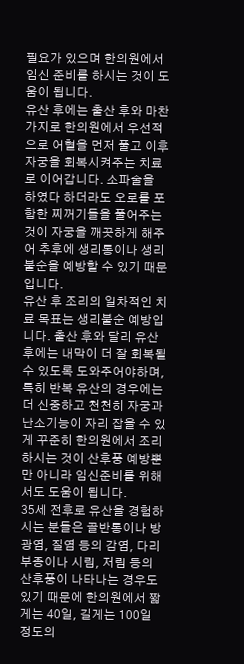필요가 있으며 한의원에서 임신 준비를 하시는 것이 도움이 됩니다.
유산 후에는 출산 후와 마찬가지로 한의원에서 우선적으로 어혈을 먼저 풀고 이후 자궁을 회복시켜주는 치료로 이어갑니다. 소파술을 하였다 하더라도 오로를 포함한 찌꺼기들을 풀어주는 것이 자궁을 깨끗하게 해주어 추후에 생리통이나 생리불순을 예방할 수 있기 때문입니다.
유산 후 조리의 일차적인 치료 목표는 생리불순 예방입니다. 출산 후와 달리 유산 후에는 내막이 더 잘 회복될 수 있도록 도와주어야하며, 특히 반복 유산의 경우에는 더 신중하고 천천히 자궁과 난소기능이 자리 잡을 수 있게 꾸준히 한의원에서 조리하시는 것이 산후풍 예방뿐만 아니라 임신준비를 위해서도 도움이 됩니다.
35세 전후로 유산을 경험하시는 분들은 골반통이나 방광염, 질염 등의 감염, 다리 부종이나 시림, 저림 등의 산후풍이 나타나는 경우도 있기 때문에 한의원에서 짧게는 40일, 길게는 100일 정도의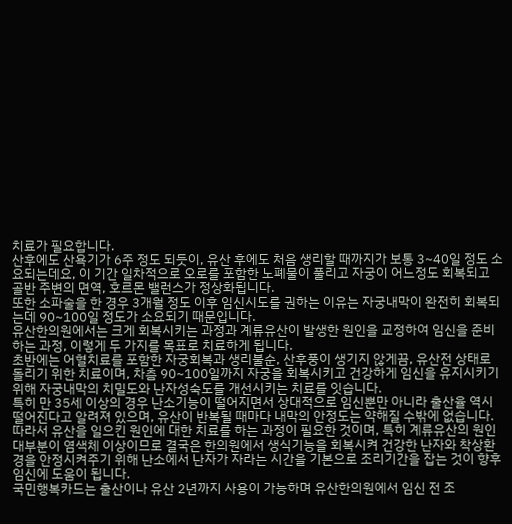치료가 필요합니다.
산후에도 산욕기가 6주 정도 되듯이, 유산 후에도 처음 생리할 때까지가 보통 3~40일 정도 소요되는데요, 이 기간 일차적으로 오로를 포함한 노폐물이 풀리고 자궁이 어느정도 회복되고 골반 주변의 면역, 호르몬 밸런스가 정상화됩니다.
또한 소파술을 한 경우 3개월 정도 이후 임신시도를 권하는 이유는 자궁내막이 완전히 회복되는데 90~100일 정도가 소요되기 때문입니다.
유산한의원에서는 크게 회복시키는 과정과 계류유산이 발생한 원인을 교정하여 임신을 준비하는 과정, 이렇게 두 가지를 목표로 치료하게 됩니다.
초반에는 어혈치료를 포함한 자궁회복과 생리불순, 산후풍이 생기지 않게끔, 유산전 상태로 돌리기 위한 치료이며, 차츰 90~100일까지 자궁을 회복시키고 건강하게 임신을 유지시키기 위해 자궁내막의 치밀도와 난자성숙도를 개선시키는 치료를 잇습니다.
특히 만 35세 이상의 경우 난소기능이 떨어지면서 상대적으로 임신뿐만 아니라 출산율 역시 떨어진다고 알려져 있으며, 유산이 반복될 때마다 내막의 안정도는 약해질 수밖에 없습니다.
따라서 유산을 일으킨 원인에 대한 치료를 하는 과정이 필요한 것이며, 특히 계류유산의 원인 대부분이 염색체 이상이므로 결국은 한의원에서 생식기능을 회복시켜 건강한 난자와 착상환경을 안정시켜주기 위해 난소에서 난자가 자라는 시간을 기본으로 조리기간을 잡는 것이 향후 임신에 도움이 됩니다.
국민행복카드는 출산이나 유산 2년까지 사용이 가능하며 유산한의원에서 임신 전 조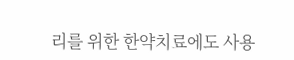리를 위한 한약치료에도 사용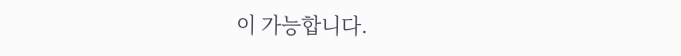이 가능합니다.